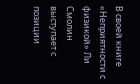В своей книге «Неприятности с физикой» Ли Смолин выступает с позиции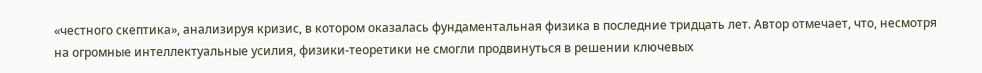«честного скептика», анализируя кризис, в котором оказалась фундаментальная физика в последние тридцать лет. Автор отмечает, что, несмотря на огромные интеллектуальные усилия, физики-теоретики не смогли продвинуться в решении ключевых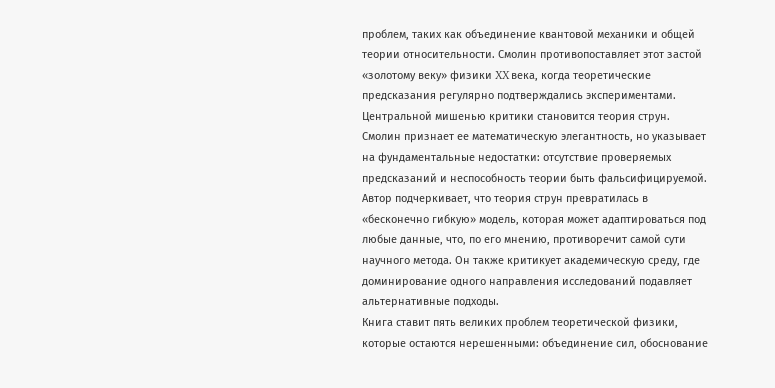проблем, таких как объединение квантовой механики и общей теории относительности. Смолин противопоставляет этот застой «золотому веку» физики XX века, когда теоретические предсказания регулярно подтверждались экспериментами.
Центральной мишенью критики становится теория струн. Смолин признает ее математическую элегантность, но указывает на фундаментальные недостатки: отсутствие проверяемых предсказаний и неспособность теории быть фальсифицируемой. Автор подчеркивает, что теория струн превратилась в «бесконечно гибкую» модель, которая может адаптироваться под любые данные, что, по его мнению, противоречит самой сути научного метода. Он также критикует академическую среду, где доминирование одного направления исследований подавляет альтернативные подходы.
Книга ставит пять великих проблем теоретической физики, которые остаются нерешенными: объединение сил, обоснование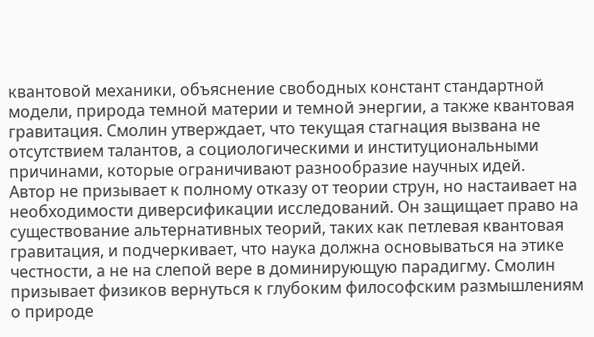квантовой механики, объяснение свободных констант стандартной модели, природа темной материи и темной энергии, а также квантовая гравитация. Смолин утверждает, что текущая стагнация вызвана не отсутствием талантов, а социологическими и институциональными причинами, которые ограничивают разнообразие научных идей.
Автор не призывает к полному отказу от теории струн, но настаивает на необходимости диверсификации исследований. Он защищает право на существование альтернативных теорий, таких как петлевая квантовая гравитация, и подчеркивает, что наука должна основываться на этике честности, а не на слепой вере в доминирующую парадигму. Смолин призывает физиков вернуться к глубоким философским размышлениям о природе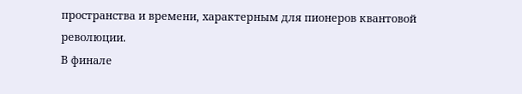пространства и времени, характерным для пионеров квантовой революции.
В финале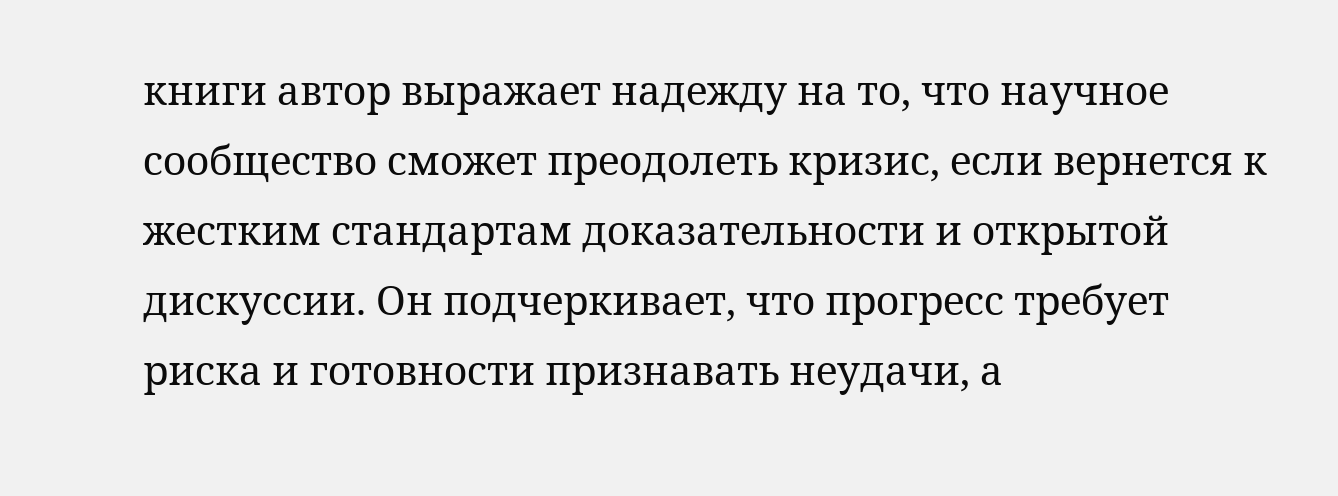книги автор выражает надежду на то, что научное сообщество сможет преодолеть кризис, если вернется к жестким стандартам доказательности и открытой дискуссии. Он подчеркивает, что прогресс требует риска и готовности признавать неудачи, а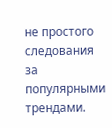не простого следования за популярными трендами.